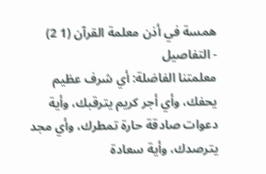همسة في أذن معلمة القرآن (1 2)
- التفاصيل
معلمتنا الفاضلة: أي شرف عظيم يحفك، وأي أجر كريم يترقبك، وأية دعوات صادقة حارة تمطرك، وأي مجد يترصدك، وأية سعادة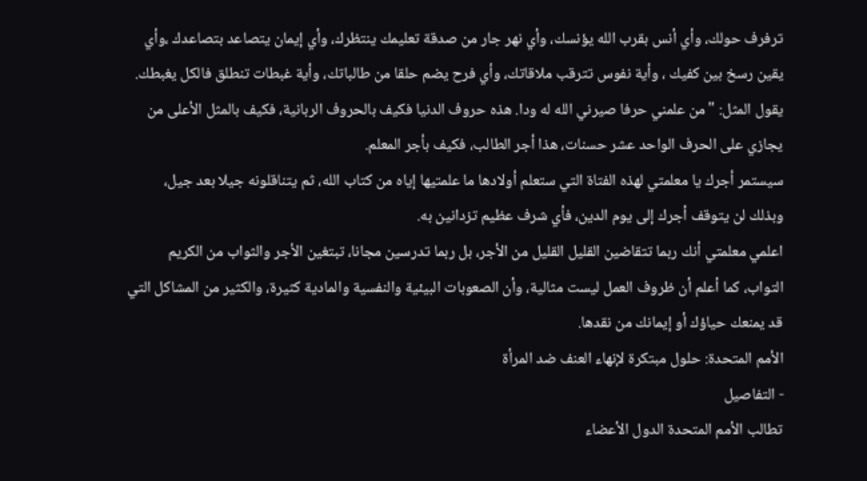ترفرف حولك، وأي أنس بقرب الله يؤنسك، وأي نهر جار من صدقة تعليمك ينتظرك، وأي إيمان يتصاعد بتصاعدك ،وأي يقين رسخ بين كفيك ، وأية نفوس تترقب ملاقاتك، وأي فرح يضم حلقا من طالباتك، وأية غبطات تنطلق فالكل يغبطك.
يقول المثل: "من علمني حرفا صيرني الله له ودا. هذه حروف الدنيا فكيف بالحروف الربانية، فكيف بالمثل الأعلى من يجازي على الحرف الواحد عشر حسنات، هذا أجر الطالب، فكيف بأجر المعلم.
سيستمر أجرك يا معلمتي لهذه الفتاة التي ستعلم أولادها ما علمتيها إياه من كتاب الله، ثم يتناقلونه جيلا بعد جيل، وبذلك لن يتوقف أجرك إلى يوم الدين، فأي شرف عظيم تزدانين به.
اعلمي معلمتي أنك ربما تتقاضين القليل القليل من الأجر، بل ربما تدرسين مجانا، تبتغين الأجر والثواب من الكريم التواب، كما أعلم أن ظروف العمل ليست مثالية، وأن الصعوبات البيئية والنفسية والمادية كثيرة، والكثير من المشاكل التي قد يمنعك حياؤك أو إيمانك من نقدها.
الأمم المتحدة: حلول مبتكرة لإنهاء العنف ضد المرأة
- التفاصيل
تطالب الأمم المتحدة الدول الأعضاء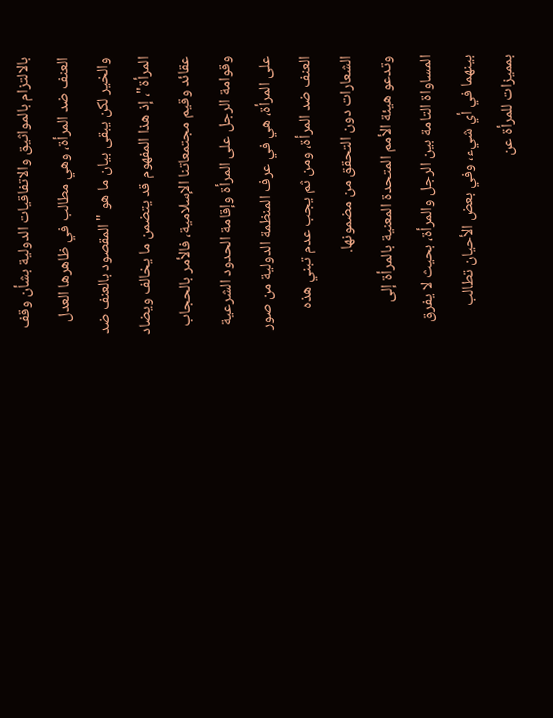بالالتزام بالمواثيق والاتفاقيات الدولية بشأن وقف العنف ضد المرأة، وهي مطالب في ظاهرها العدل والخير لكن يبقى بيان ما هو "المقصود بالعنف ضد المرأة"، إذ هذا المفهوم قد يتضمن ما يخالف ويضاد عقائد وقيم مجتمعاتنا الإسلامية، فالأمر بالحجاب وقوامة الرجل على المرأة وإقامة الحدود الشرعية على المرأة، هي في عرف المنظمة الدولية من صور العنف ضد المرأة، ومن ثم يجب عدم تبني هذه الشعارات دون التحقق من مضمونها.
وتدعو هيئة الأمم المتحدة المعنية بالمرأة إلى المساواة التامة بين الرجل والمرأة، بحيث لا يفرق بينهما في أي شيء، وفي بعض الأحيان تطالب بمميزات للمرأة عن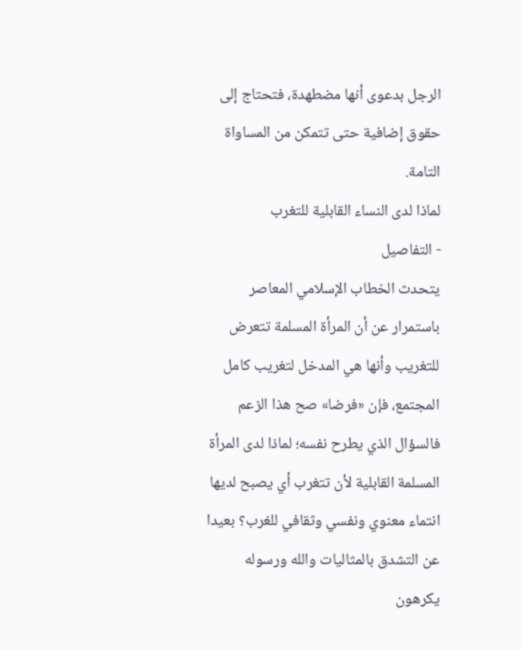الرجل بدعوى أنها مضطهدة، فتحتاج إلى حقوق إضافية حتى تتمكن من المساواة التامة.
لماذا لدى النساء القابلية للتغرب
- التفاصيل
يتحدث الخطاب الإسلامي المعاصر باستمرار عن أن المرأة المسلمة تتعرض للتغريب وأنها هي المدخل لتغريب كامل المجتمع، فإن «فرضا» صح هذا الزعم فالسؤال الذي يطرح نفسه؛ لماذا لدى المرأة المسلمة القابلية لأن تتغرب أي يصبح لديها انتماء معنوي ونفسي وثقافي للغرب؟ بعيدا عن التشدق بالمثاليات والله ورسوله يكرهون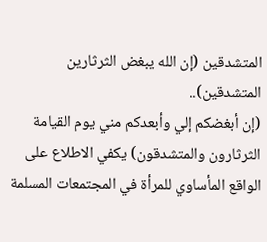المتشدقين (إن الله يبغض الثرثارين المتشدقين)..
(إن أبغضكم إلي وأبعدكم مني يوم القيامة الثرثارون والمتشدقون) يكفي الاطلاع على الواقع المأساوي للمرأة في المجتمعات المسلمة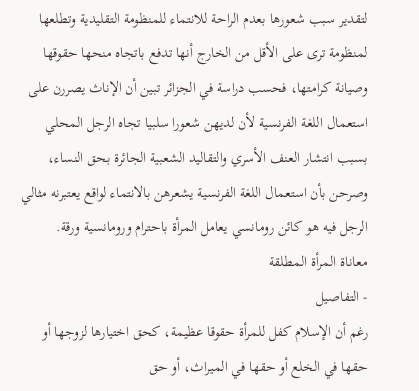لتقدير سبب شعورها بعدم الراحة للانتماء للمنظومة التقليدية وتطلعها لمنظومة ترى على الأقل من الخارج أنها تدفع باتجاه منحها حقوقها وصيانة كرامتها، فحسب دراسة في الجزائر تبين أن الإناث يصررن على استعمال اللغة الفرنسية لأن لديهن شعورا سلبيا تجاه الرجل المحلي بسبب انتشار العنف الأسري والتقاليد الشعبية الجائرة بحق النساء، وصرحن بأن استعمال اللغة الفرنسية يشعرهن بالانتماء لواقع يعتبرنه مثالي الرجل فيه هو كائن رومانسي يعامل المرأة باحترام ورومانسية ورقة.
معاناة المرأة المطلقة
- التفاصيل
رغم أن الإسلام كفل للمرأة حقوقا عظيمة، كحق اختيارها لزوجها أو حقها في الخلع أو حقها في الميراث، أو حق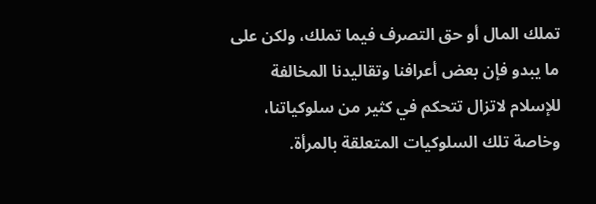تملك المال أو حق التصرف فيما تملك، ولكن على ما يبدو فإن بعض أعرافنا وتقاليدنا المخالفة للإسلام لاتزال تتحكم في كثير من سلوكياتنا، وخاصة تلك السلوكيات المتعلقة بالمرأة.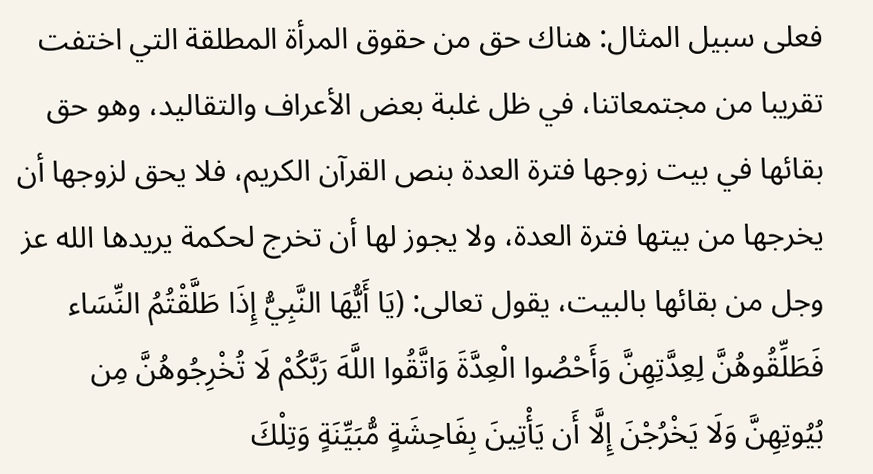فعلى سبيل المثال: هناك حق من حقوق المرأة المطلقة التي اختفت تقريبا من مجتمعاتنا، في ظل غلبة بعض الأعراف والتقاليد، وهو حق بقائها في بيت زوجها فترة العدة بنص القرآن الكريم، فلا يحق لزوجها أن يخرجها من بيتها فترة العدة، ولا يجوز لها أن تخرج لحكمة يريدها الله عز وجل من بقائها بالبيت، يقول تعالى: (يَا أَيُّهَا النَّبِيُّ إِذَا طَلَّقْتُمُ النِّسَاء فَطَلِّقُوهُنَّ لِعِدَّتِهِنَّ وَأَحْصُوا الْعِدَّةَ وَاتَّقُوا اللَّهَ رَبَّكُمْ لَا تُخْرِجُوهُنَّ مِن بُيُوتِهِنَّ وَلَا يَخْرُجْنَ إِلَّا أَن يَأْتِينَ بِفَاحِشَةٍ مُّبَيِّنَةٍ وَتِلْكَ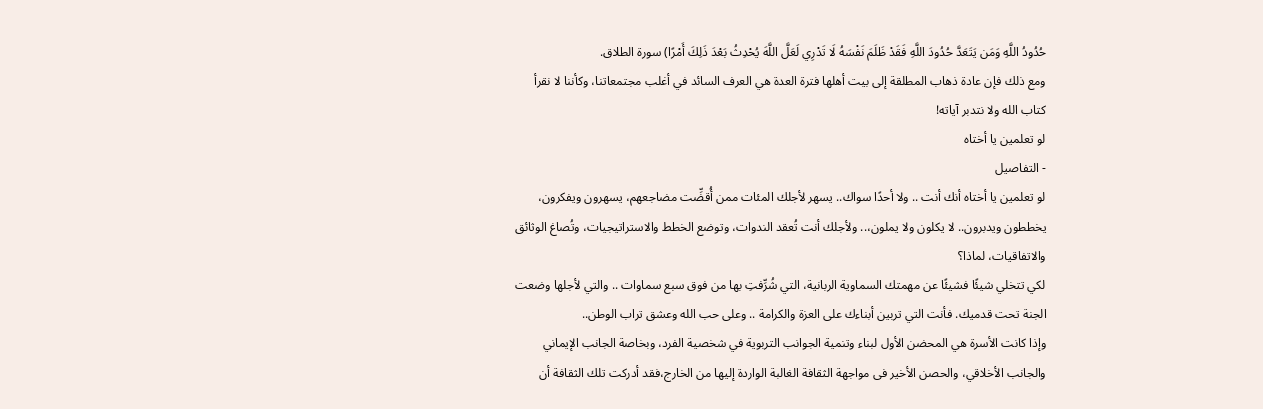حُدُودُ اللَّهِ وَمَن يَتَعَدَّ حُدُودَ اللَّهِ فَقَدْ ظَلَمَ نَفْسَهُ لَا تَدْرِي لَعَلَّ اللَّهَ يُحْدِثُ بَعْدَ ذَلِكَ أَمْرًا) سورة الطلاق.
ومع ذلك فإن عادة ذهاب المطلقة إلى بيت أهلها فترة العدة هي العرف السائد في أغلب مجتمعاتنا، وكأننا لا نقرأ كتاب الله ولا نتدبر آياته!
لو تعلمين يا أختاه
- التفاصيل
لو تعلمين يا أختاه أنك أنت .. ولا أحدًا سواك.. يسهر لأجلك المئات ممن أُقضِّت مضاجعهم، يسهرون ويفكرون، يخططون ويدبرون.. لا يكلون ولا يملون،.. ولأجلك أنت تُعقد الندوات، وتوضع الخطط والاستراتيجيات، وتُصاغ الوثائق والاتفاقيات، لماذا؟
لكي تتخلي شيئًا فشيئًا عن مهمتك السماوية الربانية، التي شُرِّفتِ بها من فوق سبع سماوات .. والتي لأجلها وضعت الجنة تحت قدميك. فأنت التي تربين أبناءك على العزة والكرامة .. وعلى حب الله وعشق تراب الوطن..
وإذا كانت الأسرة هي المحضن الأول لبناء وتنمية الجوانب التربوية في شخصية الفرد، وبخاصة الجانب الإيماني والجانب الأخلاقي، والحصن الأخير فى مواجهة الثقافة الغالبة الواردة إليها من الخارج،فقد أدركت تلك الثقافة أن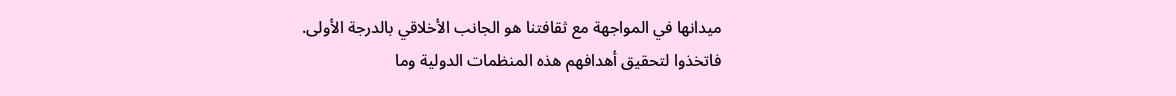ميدانها في المواجهة مع ثقافتنا هو الجانب الأخلاقي بالدرجة الأولى.
فاتخذوا لتحقيق أهدافهم هذه المنظمات الدولية وما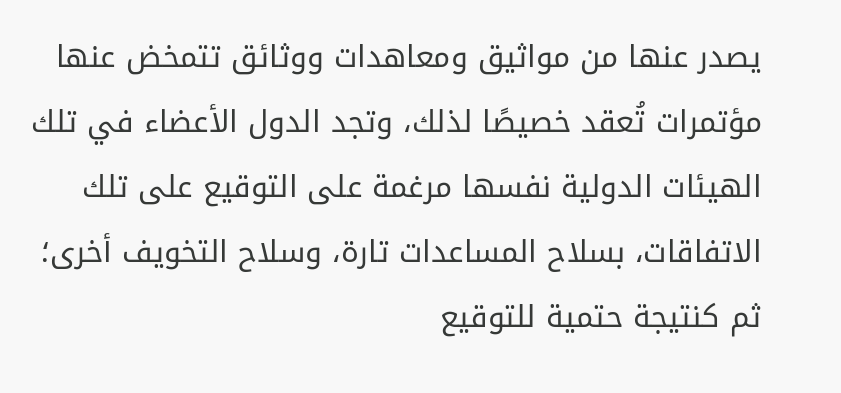يصدر عنها من مواثيق ومعاهدات ووثائق تتمخض عنها مؤتمرات تُعقد خصيصًا لذلك، وتجد الدول الأعضاء في تلك الهيئات الدولية نفسها مرغمة على التوقيع على تلك الاتفاقات، بسلاح المساعدات تارة، وسلاح التخويف أخرى؛ ثم كنتيجة حتمية للتوقيع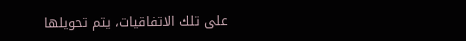على تلك الاتفاقيات، يتم تحويلها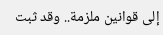إلى قوانين ملزمة.. وقد ثبت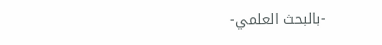-بالبحث العلمي-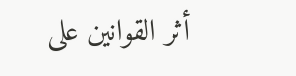أثر القوانين على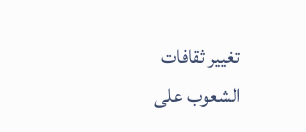تغيير ثقافات الشعوب على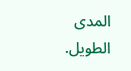المدى الطويل.